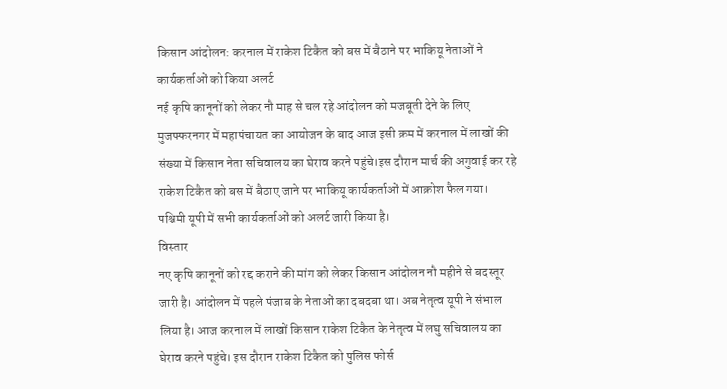किसान आंदोलन: करनाल में राकेश टिकैत को बस में बैठाने पर भाकियू नेताओं ने कार्यकर्ताओं को किया अलर्ट
नई कृषि कानूनों को लेकर नौ माह से चल रहे आंदोलन को मजबूती देने के लिए मुजफ्फरनगर में महापंचायत का आयोजन के बाद आज इसी क्रम में करनाल में लाखों की संख्या में किसान नेता सचिवालय का घेराव करने पहुंचे।इस दौरान मार्च की अगुवाई कर रहे राकेश टिकैत को बस में बैठाए जाने पर भाकियू कार्यकर्ताओं में आक्रोश फैल गया। पश्चिमी यूपी में सभी कार्यकर्ताओं को अलर्ट जारी किया है।
विस्तार
नए कृषि कानूनों को रद्द कराने की मांग को लेकर किसान आंदोलन नौ महीने से बदस्तूर जारी है। आंदोलन में पहले पंजाब के नेताओं का दबदबा था। अब नेतृत्व यूपी ने संभाल लिया है। आज करनाल में लाखों किसान राकेश टिकैत के नेतृत्व में लघु सचिवालय का घेराव करने पहुंचे। इस दौरान राकेश टिकैत को पुलिस फोर्स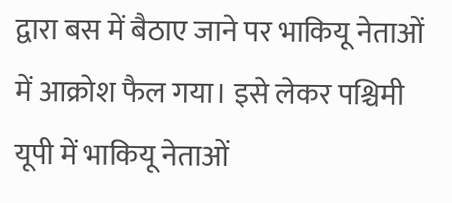द्वारा बस में बैठाए जाने पर भाकियू नेताओं में आक्रोश फैल गया। इसे लेकर पश्चिमी यूपी में भाकियू नेताओं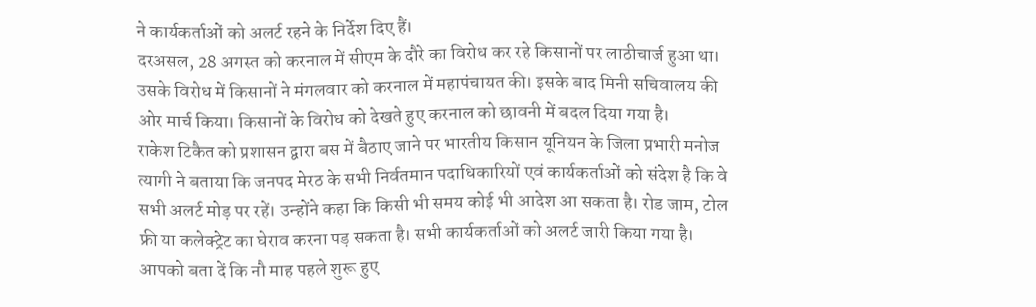ने कार्यकर्ताओं को अलर्ट रहने के निर्देश दिए हैं।
दरअसल, 28 अगस्त को करनाल में सीएम के दौरे का विरोध कर रहे किसानों पर लाठीचार्ज हुआ था। उसके विरोध में किसानों ने मंगलवार को करनाल में महापंचायत की। इसके बाद मिनी सचिवालय की ओर मार्च किया। किसानों के विरोध को देखते हुए करनाल को छावनी में बदल दिया गया है।
राकेश टिकैत को प्रशासन द्वारा बस में बैठाए जाने पर भारतीय किसान यूनियन के जिला प्रभारी मनोज त्यागी ने बताया कि जनपद मेरठ के सभी निर्वतमान पदाधिकारियों एवं कार्यकर्ताओं को संदेश है कि वे सभी अलर्ट मोड़ पर रहें। उन्होंने कहा कि किसी भी समय कोई भी आदेश आ सकता है। रोड जाम, टोल फ्री या कलेक्ट्रेट का घेराव करना पड़ सकता है। सभी कार्यकर्ताओं को अलर्ट जारी किया गया है।
आपको बता दें कि नौ माह पहले शुरू हुए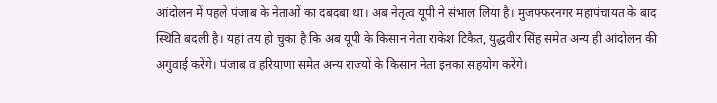आंदोलन में पहले पंजाब के नेताओं का दबदबा था। अब नेतृत्व यूपी ने संभाल लिया है। मुजफ्फरनगर महापंचायत के बाद स्थिति बदली है। यहां तय हो चुका है कि अब यूपी के किसान नेता राकेश टिकैत, युद्धवीर सिंह समेत अन्य ही आंदोलन की अगुवाई करेंगे। पंजाब व हरियाणा समेत अन्य राज्यों के किसान नेता इनका सहयोग करेंगे।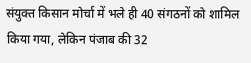संयुक्त किसान मोर्चा में भले ही 40 संगठनों को शामिल किया गया, लेकिन पंजाब की 32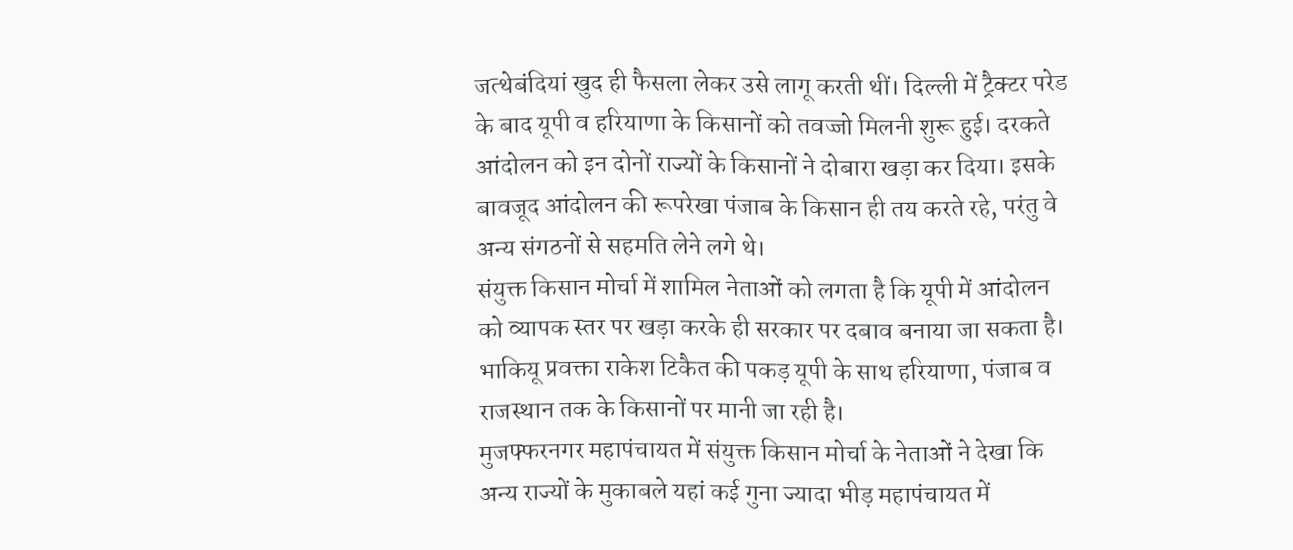जत्थेबंदियां खुद ही फैसला लेकर उसे लागू करती थीं। दिल्ली में ट्रैक्टर परेड के बाद यूपी व हरियाणा के किसानों को तवज्जो मिलनी शुरू हुई। दरकते आंदोलन को इन दोनों राज्यों के किसानों ने दोबारा खड़ा कर दिया। इसके बावजूद आंदोलन की रूपरेखा पंजाब के किसान ही तय करते रहे, परंतु वे अन्य संगठनों से सहमति लेने लगे थे।
संयुक्त किसान मोर्चा में शामिल नेताओं को लगता है कि यूपी में आंदोलन को व्यापक स्तर पर खड़ा करके ही सरकार पर दबाव बनाया जा सकता है। भाकियू प्रवक्ता राकेश टिकैत की पकड़ यूपी के साथ हरियाणा, पंजाब व राजस्थान तक के किसानों पर मानी जा रही है।
मुजफ्फरनगर महापंचायत में संयुक्त किसान मोर्चा के नेताओं ने देखा कि अन्य राज्यों के मुकाबले यहां कई गुना ज्यादा भीड़ महापंचायत में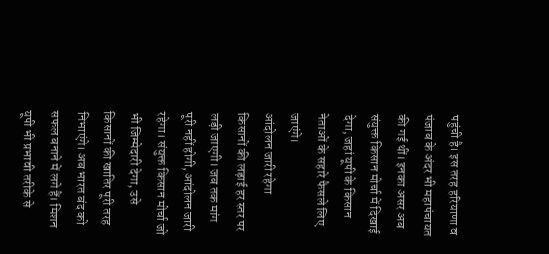पहुंची है। इस तरह हरियाणा व पंजाब के अंदर भी महापंचायत की गई थीं। इनका असर अब संयुक्त किसान मोर्चा में दिखाई देगा, जहां यूपी के किसान नेताओं के सहारे फैसले लिए जाएंगे।
आंदोलन जारी रहेगा
किसानों की लड़ाई हर स्तर पर लड़ी जाएगी। जब तक मांग पूरी नहीं होगी, आंदोलन जारी रहेगा। संयुक्त किसान मोर्चा जो भी जिम्मेदारी देगा, उसे किसानों की खातिर पूरी तरह निभाएंगे। अब भारत बंद को सफल बनाने में लगे हैं। मिशन यूपी भी प्रभावी तरीके से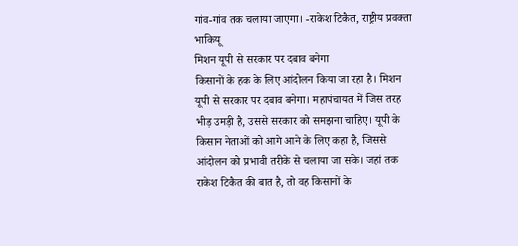गांव-गांव तक चलाया जाएगा। -राकेश टिकैत, राष्ट्रीय प्रवक्ता भाकियू
मिशन यूपी से सरकार पर दबाव बनेगा
किसानों के हक के लिए आंदोलन किया जा रहा है। मिशन यूपी से सरकार पर दबाव बनेगा। महापंचायत में जिस तरह भीड़ उमड़ी है, उससे सरकार को समझना चाहिए। यूपी के किसान नेताओं को आगे आने के लिए कहा है, जिससे आंदोलन को प्रभावी तरीके से चलाया जा सके। जहां तक राकेश टिकैत की बात है, तो वह किसानों के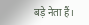बड़े नेता हैं।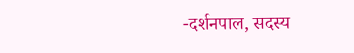-दर्शनपाल, सदस्य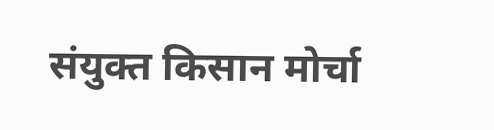संयुक्त किसान मोर्चा